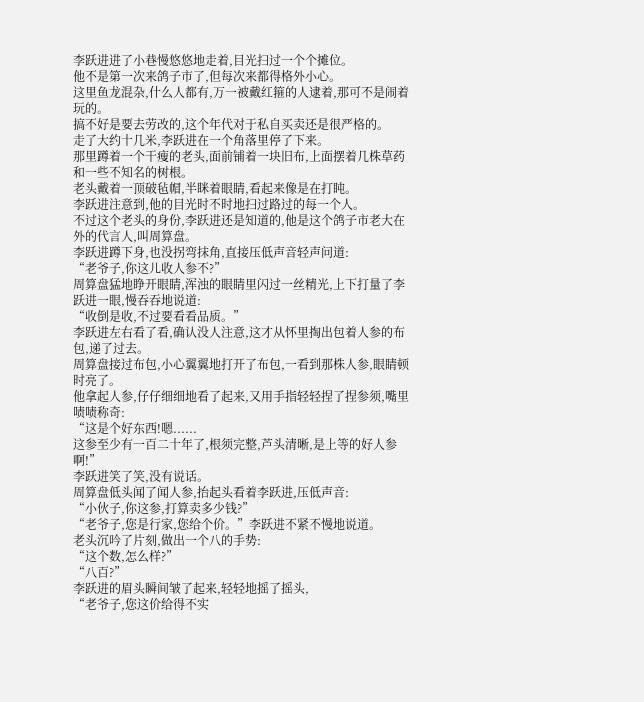李跃进进了小巷慢悠悠地走着,目光扫过一个个摊位。
他不是第一次来鸽子市了,但每次来都得格外小心。
这里鱼龙混杂,什么人都有,万一被戴红箍的人逮着,那可不是闹着玩的。
搞不好是要去劳改的,这个年代对于私自买卖还是很严格的。
走了大约十几米,李跃进在一个角落里停了下来。
那里蹲着一个干瘦的老头,面前铺着一块旧布,上面摆着几株草药和一些不知名的树根。
老头戴着一顶破毡帽,半眯着眼睛,看起来像是在打盹。
李跃进注意到,他的目光时不时地扫过路过的每一个人。
不过这个老头的身份,李跃进还是知道的,他是这个鸽子市老大在外的代言人,叫周算盘。
李跃进蹲下身,也没拐弯抹角,直接压低声音轻声问道:
“老爷子,你这儿收人参不?”
周算盘猛地睁开眼睛,浑浊的眼睛里闪过一丝精光,上下打量了李跃进一眼,慢吞吞地说道:
“收倒是收,不过要看看品质。”
李跃进左右看了看,确认没人注意,这才从怀里掏出包着人参的布包,递了过去。
周算盘接过布包,小心翼翼地打开了布包,一看到那株人参,眼睛顿时亮了。
他拿起人参,仔仔细细地看了起来,又用手指轻轻捏了捏参须,嘴里啧啧称奇:
“这是个好东西!嗯......
这参至少有一百二十年了,根须完整,芦头清晰,是上等的好人参啊!”
李跃进笑了笑,没有说话。
周算盘低头闻了闻人参,抬起头看着李跃进,压低声音:
“小伙子,你这参,打算卖多少钱?”
“老爷子,您是行家,您给个价。”李跃进不紧不慢地说道。
老头沉吟了片刻,做出一个八的手势:
“这个数,怎么样?”
“八百?”
李跃进的眉头瞬间皱了起来,轻轻地摇了摇头,
“老爷子,您这价给得不实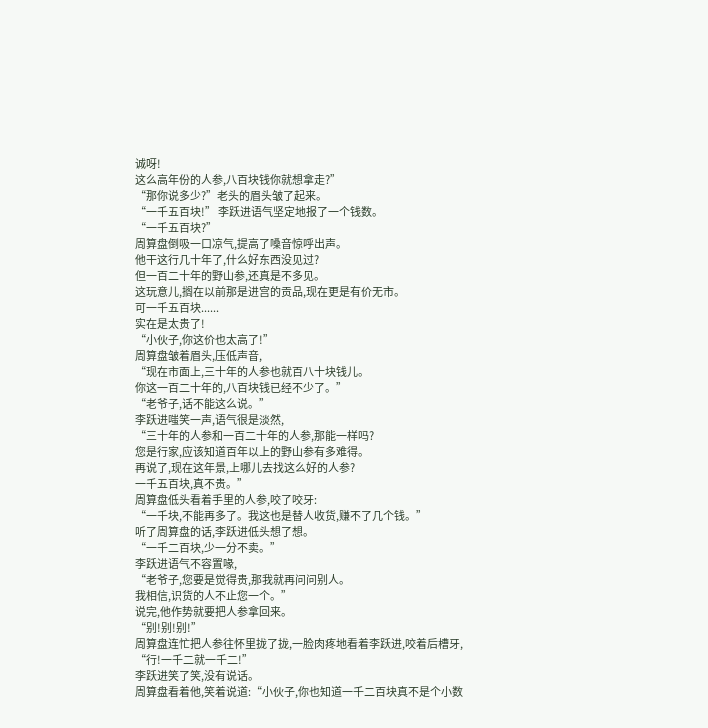诚呀!
这么高年份的人参,八百块钱你就想拿走?”
“那你说多少?”老头的眉头皱了起来。
“一千五百块!” 李跃进语气坚定地报了一个钱数。
“一千五百块?”
周算盘倒吸一口凉气,提高了嗓音惊呼出声。
他干这行几十年了,什么好东西没见过?
但一百二十年的野山参,还真是不多见。
这玩意儿,搁在以前那是进宫的贡品,现在更是有价无市。
可一千五百块......
实在是太贵了!
“小伙子,你这价也太高了!”
周算盘皱着眉头,压低声音,
“现在市面上,三十年的人参也就百八十块钱儿。
你这一百二十年的,八百块钱已经不少了。”
“老爷子,话不能这么说。”
李跃进嗤笑一声,语气很是淡然,
“三十年的人参和一百二十年的人参,那能一样吗?
您是行家,应该知道百年以上的野山参有多难得。
再说了,现在这年景,上哪儿去找这么好的人参?
一千五百块,真不贵。”
周算盘低头看着手里的人参,咬了咬牙:
“一千块,不能再多了。我这也是替人收货,赚不了几个钱。”
听了周算盘的话,李跃进低头想了想。
“一千二百块,少一分不卖。”
李跃进语气不容置喙,
“老爷子,您要是觉得贵,那我就再问问别人。
我相信,识货的人不止您一个。”
说完,他作势就要把人参拿回来。
“别!别!别!”
周算盘连忙把人参往怀里拢了拢,一脸肉疼地看着李跃进,咬着后槽牙,
“行!一千二就一千二!”
李跃进笑了笑,没有说话。
周算盘看着他,笑着说道:“小伙子,你也知道一千二百块真不是个小数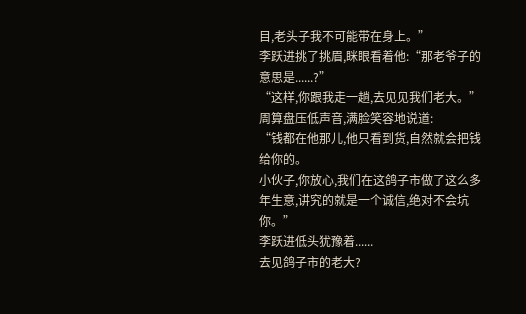目,老头子我不可能带在身上。”
李跃进挑了挑眉,眯眼看着他:“那老爷子的意思是......?”
“这样,你跟我走一趟,去见见我们老大。”
周算盘压低声音,满脸笑容地说道:
“钱都在他那儿,他只看到货,自然就会把钱给你的。
小伙子,你放心,我们在这鸽子市做了这么多年生意,讲究的就是一个诚信,绝对不会坑你。”
李跃进低头犹豫着......
去见鸽子市的老大?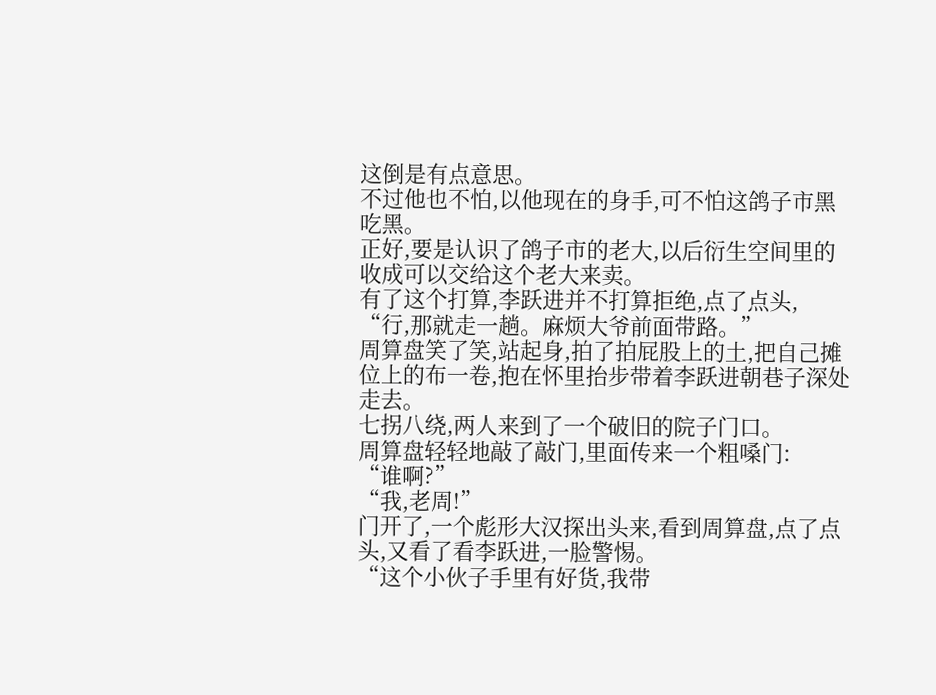这倒是有点意思。
不过他也不怕,以他现在的身手,可不怕这鸽子市黑吃黑。
正好,要是认识了鸽子市的老大,以后衍生空间里的收成可以交给这个老大来卖。
有了这个打算,李跃进并不打算拒绝,点了点头,
“行,那就走一趟。麻烦大爷前面带路。”
周算盘笑了笑,站起身,拍了拍屁股上的土,把自己摊位上的布一卷,抱在怀里抬步带着李跃进朝巷子深处走去。
七拐八绕,两人来到了一个破旧的院子门口。
周算盘轻轻地敲了敲门,里面传来一个粗嗓门:
“谁啊?”
“我,老周!”
门开了,一个彪形大汉探出头来,看到周算盘,点了点头,又看了看李跃进,一脸警惕。
“这个小伙子手里有好货,我带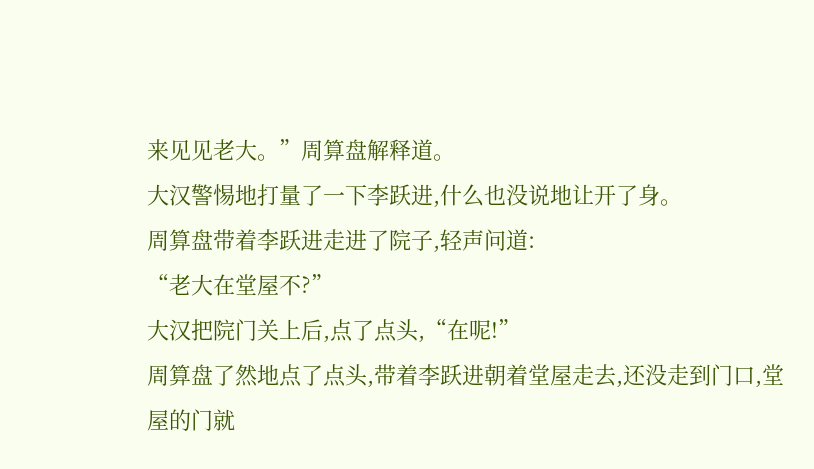来见见老大。”周算盘解释道。
大汉警惕地打量了一下李跃进,什么也没说地让开了身。
周算盘带着李跃进走进了院子,轻声问道:
“老大在堂屋不?”
大汉把院门关上后,点了点头,“在呢!”
周算盘了然地点了点头,带着李跃进朝着堂屋走去,还没走到门口,堂屋的门就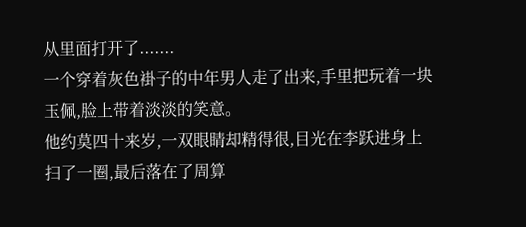从里面打开了.......
一个穿着灰色褂子的中年男人走了出来,手里把玩着一块玉佩,脸上带着淡淡的笑意。
他约莫四十来岁,一双眼睛却精得很,目光在李跃进身上扫了一圈,最后落在了周算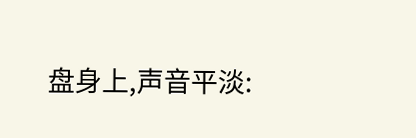盘身上,声音平淡: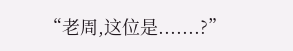“老周,这位是.......?”